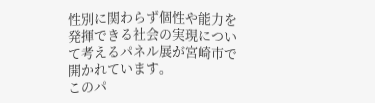性別に関わらず個性や能力を発揮できる社会の実現について考えるパネル展が宮崎市で開かれています。
このパ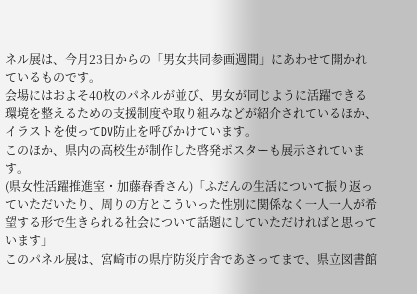ネル展は、今月23日からの「男女共同参画週間」にあわせて開かれているものです。
会場にはおよそ40枚のパネルが並び、男女が同じように活躍できる環境を整えるための支援制度や取り組みなどが紹介されているほか、イラストを使ってDV防止を呼びかけています。
このほか、県内の高校生が制作した啓発ポスターも展示されています。
(県女性活躍推進室・加藤春香さん)「ふだんの生活について振り返っていただいたり、周りの方とこういった性別に関係なく一人一人が希望する形で生きられる社会について話題にしていただければと思っています」
このパネル展は、宮崎市の県庁防災庁舎であさってまで、県立図書館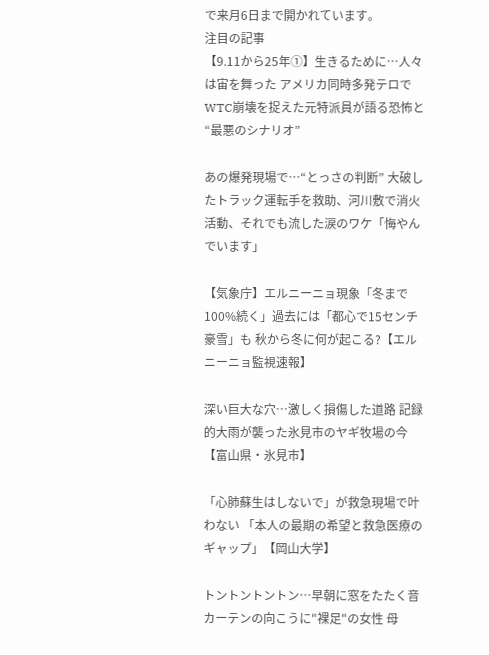で来月6日まで開かれています。
注目の記事
【9.11から25年①】生きるために…人々は宙を舞った アメリカ同時多発テロでWTC崩壊を捉えた元特派員が語る恐怖と“最悪のシナリオ”

あの爆発現場で…“とっさの判断” 大破したトラック運転手を救助、河川敷で消火活動、それでも流した涙のワケ「悔やんでいます」

【気象庁】エルニーニョ現象「冬まで100%続く」過去には「都心で15センチ豪雪」も 秋から冬に何が起こる?【エルニーニョ監視速報】

深い巨大な穴…激しく損傷した道路 記録的大雨が襲った氷見市のヤギ牧場の今【富山県・氷見市】

「心肺蘇生はしないで」が救急現場で叶わない 「本人の最期の希望と救急医療のギャップ」【岡山大学】

トントントントン…早朝に窓をたたく音 カーテンの向こうに"裸足"の女性 母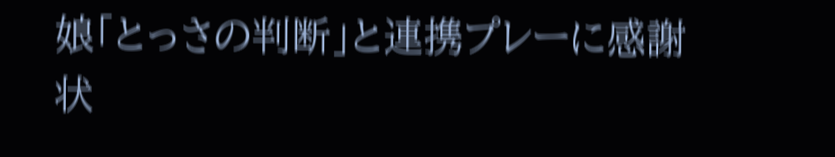娘「とっさの判断」と連携プレーに感謝状